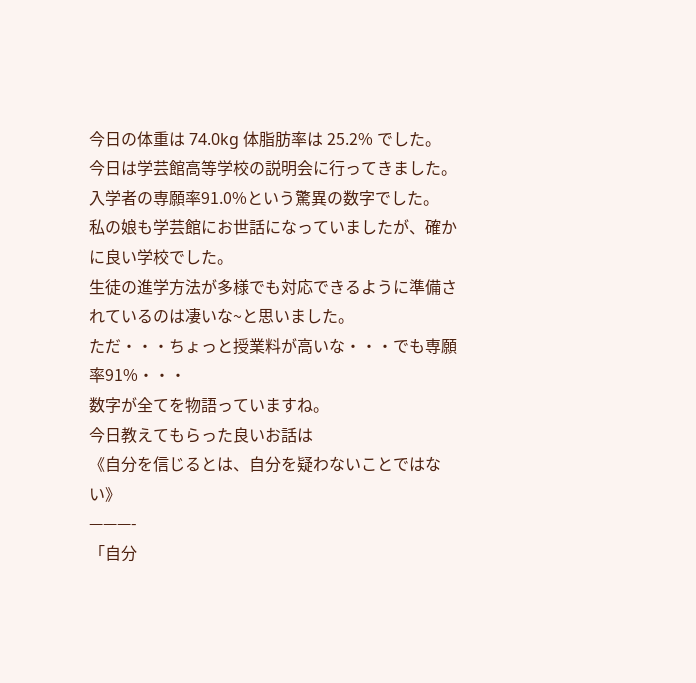今日の体重は 74.0kg 体脂肪率は 25.2% でした。
今日は学芸館高等学校の説明会に行ってきました。
入学者の専願率91.0%という驚異の数字でした。
私の娘も学芸館にお世話になっていましたが、確かに良い学校でした。
生徒の進学方法が多様でも対応できるように準備されているのは凄いな~と思いました。
ただ・・・ちょっと授業料が高いな・・・でも専願率91%・・・
数字が全てを物語っていますね。
今日教えてもらった良いお話は
《自分を信じるとは、自分を疑わないことではない》
———-
「自分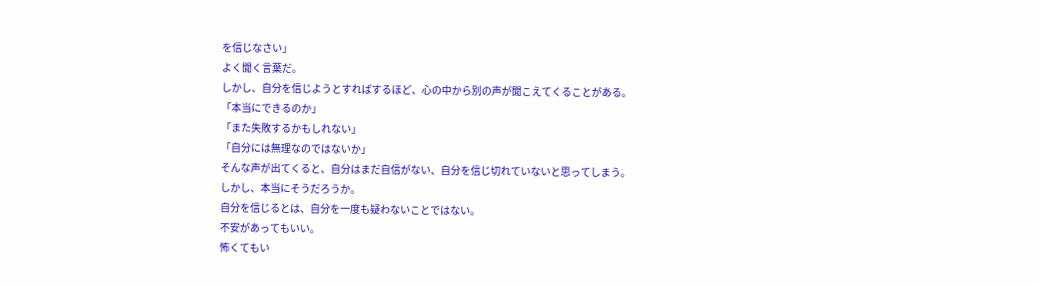を信じなさい」
よく聞く言葉だ。
しかし、自分を信じようとすればするほど、心の中から別の声が聞こえてくることがある。
「本当にできるのか」
「また失敗するかもしれない」
「自分には無理なのではないか」
そんな声が出てくると、自分はまだ自信がない、自分を信じ切れていないと思ってしまう。
しかし、本当にそうだろうか。
自分を信じるとは、自分を一度も疑わないことではない。
不安があってもいい。
怖くてもい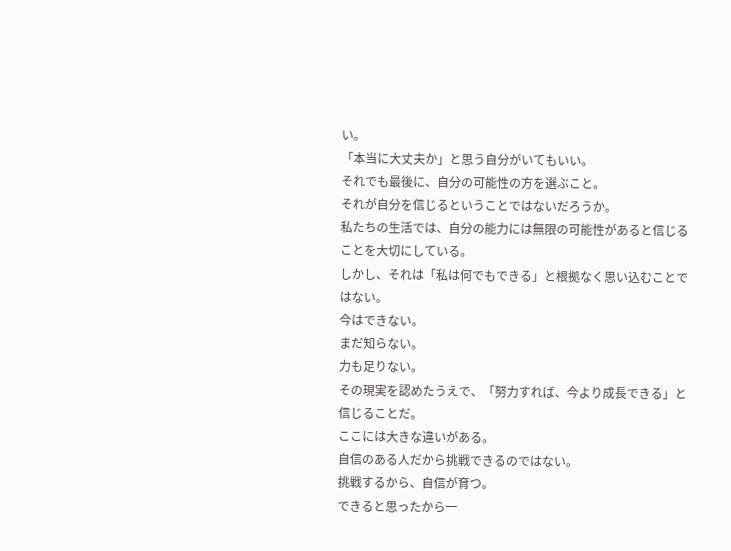い。
「本当に大丈夫か」と思う自分がいてもいい。
それでも最後に、自分の可能性の方を選ぶこと。
それが自分を信じるということではないだろうか。
私たちの生活では、自分の能力には無限の可能性があると信じることを大切にしている。
しかし、それは「私は何でもできる」と根拠なく思い込むことではない。
今はできない。
まだ知らない。
力も足りない。
その現実を認めたうえで、「努力すれば、今より成長できる」と信じることだ。
ここには大きな違いがある。
自信のある人だから挑戦できるのではない。
挑戦するから、自信が育つ。
できると思ったから一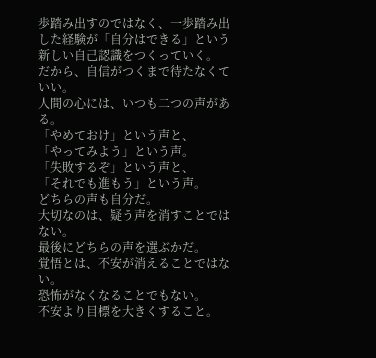歩踏み出すのではなく、一歩踏み出した経験が「自分はできる」という新しい自己認識をつくっていく。
だから、自信がつくまで待たなくていい。
人間の心には、いつも二つの声がある。
「やめておけ」という声と、
「やってみよう」という声。
「失敗するぞ」という声と、
「それでも進もう」という声。
どちらの声も自分だ。
大切なのは、疑う声を消すことではない。
最後にどちらの声を選ぶかだ。
覚悟とは、不安が消えることではない。
恐怖がなくなることでもない。
不安より目標を大きくすること。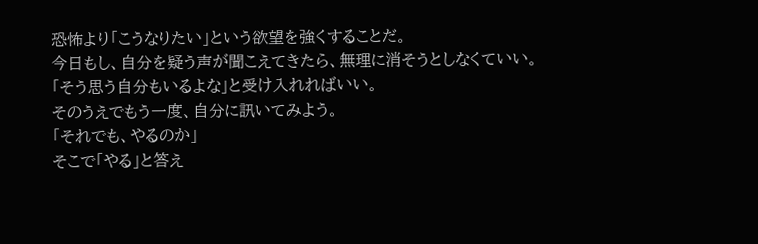恐怖より「こうなりたい」という欲望を強くすることだ。
今日もし、自分を疑う声が聞こえてきたら、無理に消そうとしなくていい。
「そう思う自分もいるよな」と受け入れればいい。
そのうえでもう一度、自分に訊いてみよう。
「それでも、やるのか」
そこで「やる」と答え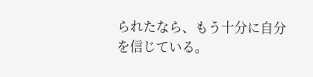られたなら、もう十分に自分を信じている。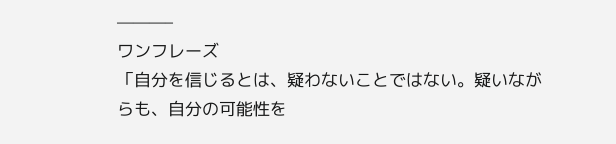———–
ワンフレーズ
「自分を信じるとは、疑わないことではない。疑いながらも、自分の可能性を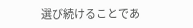選び続けることであ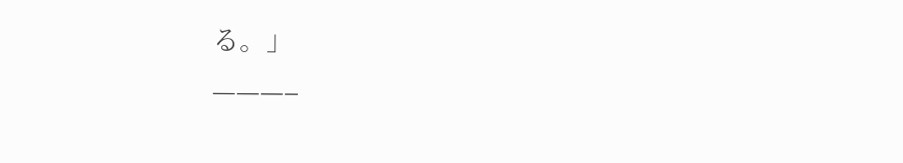る。」
———–